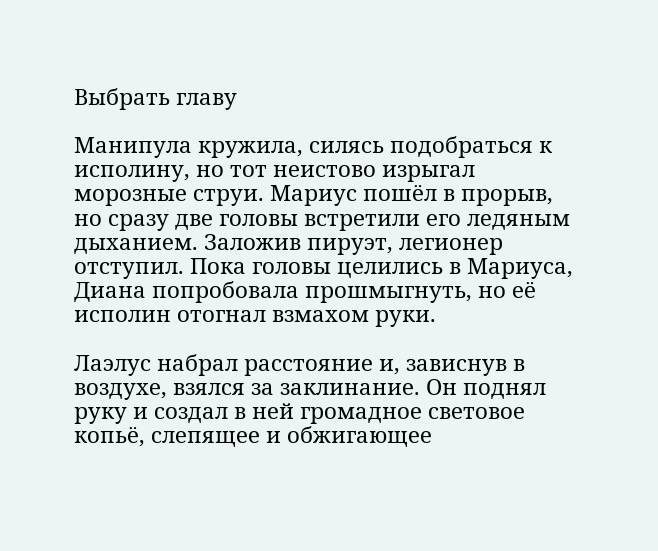Выбрать главу

Манипула кружила, силясь подобраться к исполину, но тот неистово изрыгал морозные струи. Мариус пошёл в прорыв, но сразу две головы встретили его ледяным дыханием. Заложив пируэт, легионер отступил. Пока головы целились в Мариуса, Диана попробовала прошмыгнуть, но её исполин отогнал взмахом руки.

Лаэлус набрал расстояние и, зависнув в воздухе, взялся за заклинание. Он поднял руку и создал в ней громадное световое копьё, слепящее и обжигающее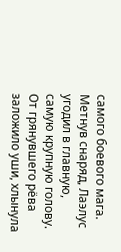самого боевого мага. Метнув снаряд, Лаэлус угодил в главную, самую крупную голову. От грянувшего рёва заложило уши, хлынула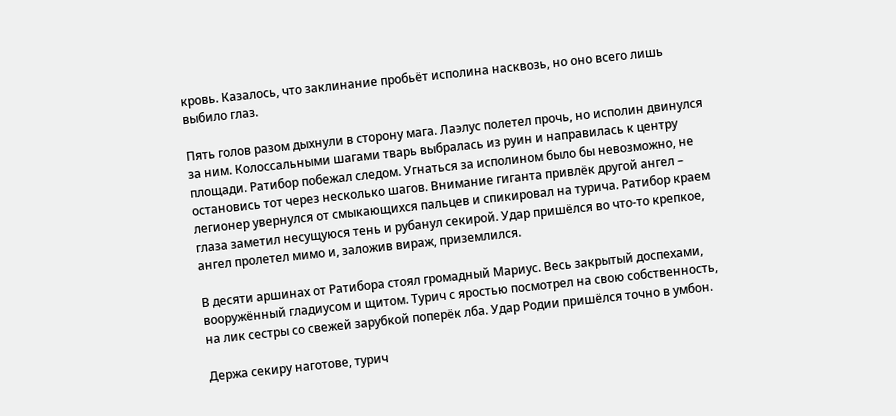кровь. Казалось, что заклинание пробьёт исполина насквозь, но оно всего лишь выбило глаз.

Пять голов разом дыхнули в сторону мага. Лаэлус полетел прочь, но исполин двинулся за ним. Колоссальными шагами тварь выбралась из руин и направилась к центру площади. Ратибор побежал следом. Угнаться за исполином было бы невозможно, не остановись тот через несколько шагов. Внимание гиганта привлёк другой ангел – легионер увернулся от смыкающихся пальцев и спикировал на турича. Ратибор краем глаза заметил несущуюся тень и рубанул секирой. Удар пришёлся во что-то крепкое, ангел пролетел мимо и, заложив вираж, приземлился.

В десяти аршинах от Ратибора стоял громадный Мариус. Весь закрытый доспехами, вооружённый гладиусом и щитом. Турич с яростью посмотрел на свою собственность, на лик сестры со свежей зарубкой поперёк лба. Удар Родии пришёлся точно в умбон.

Держа секиру наготове, турич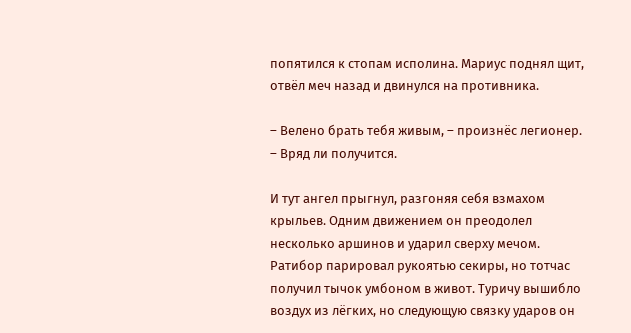попятился к стопам исполина. Мариус поднял щит, отвёл меч назад и двинулся на противника.

– Велено брать тебя живым, – произнёс легионер. – Вряд ли получится.

И тут ангел прыгнул, разгоняя себя взмахом крыльев. Одним движением он преодолел несколько аршинов и ударил сверху мечом. Ратибор парировал рукоятью секиры, но тотчас получил тычок умбоном в живот. Туричу вышибло воздух из лёгких, но следующую связку ударов он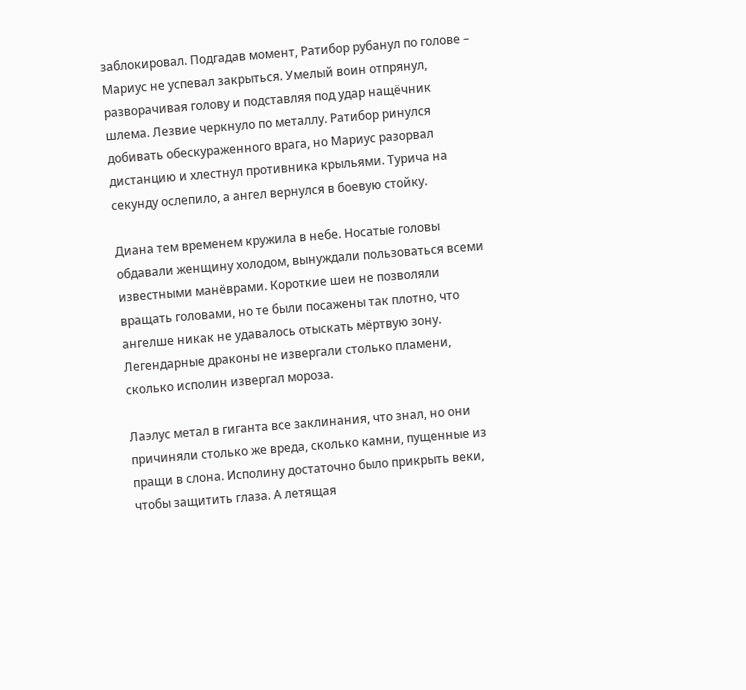заблокировал. Подгадав момент, Ратибор рубанул по голове – Мариус не успевал закрыться. Умелый воин отпрянул, разворачивая голову и подставляя под удар нащёчник шлема. Лезвие черкнуло по металлу. Ратибор ринулся добивать обескураженного врага, но Мариус разорвал дистанцию и хлестнул противника крыльями. Турича на секунду ослепило, а ангел вернулся в боевую стойку.

Диана тем временем кружила в небе. Носатые головы обдавали женщину холодом, вынуждали пользоваться всеми известными манёврами. Короткие шеи не позволяли вращать головами, но те были посажены так плотно, что ангелше никак не удавалось отыскать мёртвую зону. Легендарные драконы не извергали столько пламени, сколько исполин извергал мороза.

Лаэлус метал в гиганта все заклинания, что знал, но они причиняли столько же вреда, сколько камни, пущенные из пращи в слона. Исполину достаточно было прикрыть веки, чтобы защитить глаза. А летящая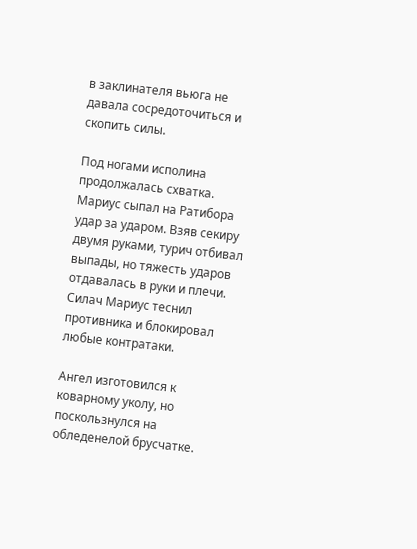в заклинателя вьюга не давала сосредоточиться и скопить силы.

Под ногами исполина продолжалась схватка. Мариус сыпал на Ратибора удар за ударом. Взяв секиру двумя руками, турич отбивал выпады, но тяжесть ударов отдавалась в руки и плечи. Силач Мариус теснил противника и блокировал любые контратаки.

Ангел изготовился к коварному уколу, но поскользнулся на обледенелой брусчатке.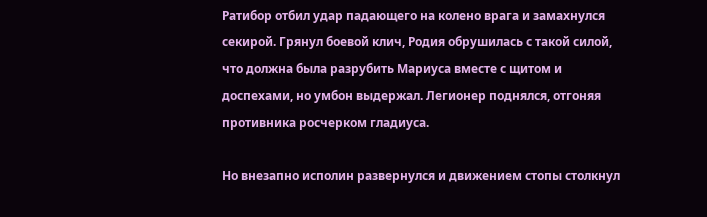Ратибор отбил удар падающего на колено врага и замахнулся секирой. Грянул боевой клич, Родия обрушилась с такой силой, что должна была разрубить Мариуса вместе с щитом и доспехами, но умбон выдержал. Легионер поднялся, отгоняя противника росчерком гладиуса.

Но внезапно исполин развернулся и движением стопы столкнул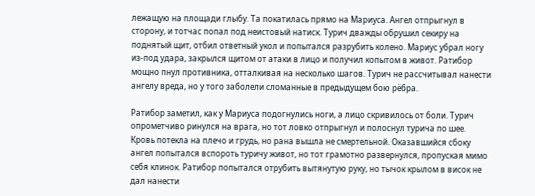лежащую на площади глыбу. Та покатилась прямо на Мариуса. Ангел отпрыгнул в сторону, и тотчас попал под неистовый натиск. Турич дважды обрушил секиру на поднятый щит, отбил ответный укол и попытался разрубить колено. Мариус убрал ногу из-под удара, закрылся щитом от атаки в лицо и получил копытом в живот. Ратибор мощно пнул противника, отталкивая на несколько шагов. Турич не рассчитывал нанести ангелу вреда, но у того заболели сломанные в предыдущем бою рёбра.

Ратибор заметил, как у Мариуса подогнулись ноги, а лицо скривилось от боли. Турич опрометчиво ринулся на врага, но тот ловко отпрыгнул и полоснул турича по шее. Кровь потекла на плечо и грудь, но рана вышла не смертельной. Оказавшийся сбоку ангел попытался вспороть туричу живот, но тот грамотно развернулся, пропуская мимо себя клинок. Ратибор попытался отрубить вытянутую руку, но тычок крылом в висок не дал нанести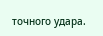точного удара.